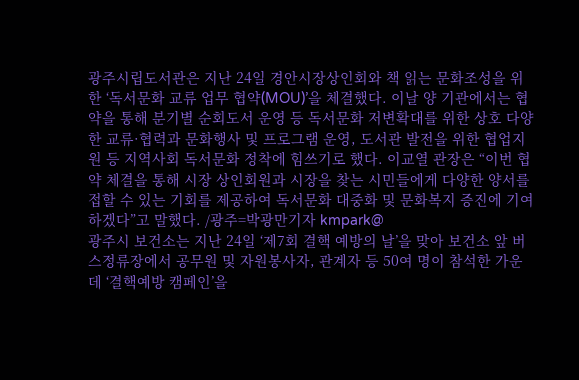광주시립도서관은 지난 24일 경안시장상인회와 책 읽는 문화조성을 위한 ‘독서문화 교류 업무 협약(MOU)’을 체결했다. 이날 양 기관에서는 협약을 통해 분기별 순회도서 운영 등 독서문화 저변확대를 위한 상호 다양한 교류·협력과 문화행사 및 프로그램 운영, 도서관 발전을 위한 협업지원 등 지역사회 독서문화 정착에 힘쓰기로 했다. 이교열 관장은 “이번 협약 체결을 통해 시장 상인회원과 시장을 찾는 시민들에게 다양한 양서를 접할 수 있는 기회를 제공하여 독서문화 대중화 및 문화복지 증진에 기여하겠다”고 말했다. /광주=박광만기자 kmpark@
광주시 보건소는 지난 24일 ‘제7회 결핵 예방의 날’을 맞아 보건소 앞 버스정류장에서 공무원 및 자원봉사자, 관계자 등 50여 명이 참석한 가운데 ‘결핵예방 캠페인’을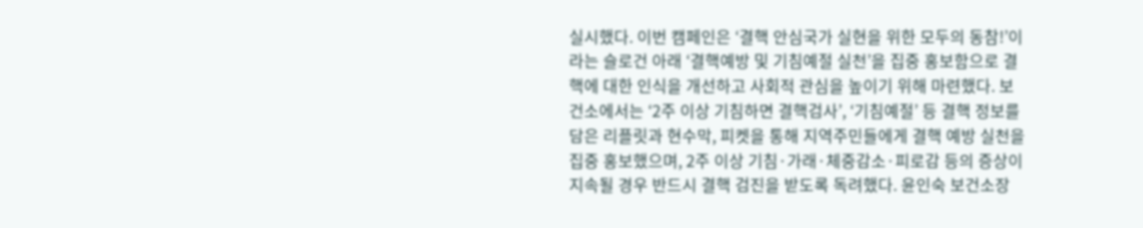실시했다. 이번 캠페인은 ‘결핵 안심국가 실현을 위한 모두의 동참!’이라는 슬로건 아래 ‘결핵예방 및 기침예절 실천’을 집중 홍보함으로 결핵에 대한 인식을 개선하고 사회적 관심을 높이기 위해 마련했다. 보건소에서는 ‘2주 이상 기침하면 결핵검사’, ‘기침예절’ 등 결핵 정보를 담은 리플릿과 현수막, 피켓을 통해 지역주민들에게 결핵 예방 실천을 집중 홍보했으며, 2주 이상 기침·가래·체중감소·피로감 등의 증상이 지속될 경우 반드시 결핵 검진을 받도록 독려했다. 윤인숙 보건소장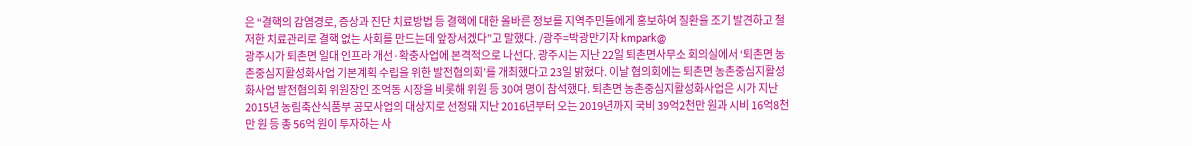은 “결핵의 감염경로, 증상과 진단 치료방법 등 결핵에 대한 올바른 정보를 지역주민들에게 홍보하여 질환을 조기 발견하고 철저한 치료관리로 결핵 없는 사회를 만드는데 앞장서겠다”고 말했다. /광주=박광만기자 kmpark@
광주시가 퇴촌면 일대 인프라 개선·확충사업에 본격적으로 나선다. 광주시는 지난 22일 퇴촌면사무소 회의실에서 ‘퇴촌면 농촌중심지활성화사업 기본계획 수립을 위한 발전협의회’를 개최했다고 23일 밝혔다. 이날 협의회에는 퇴촌면 농촌중심지활성화사업 발전협의회 위원장인 조억동 시장을 비롯해 위원 등 30여 명이 참석했다. 퇴촌면 농촌중심지활성화사업은 시가 지난 2015년 농림축산식품부 공모사업의 대상지로 선정돼 지난 2016년부터 오는 2019년까지 국비 39억2천만 원과 시비 16억8천만 원 등 총 56억 원이 투자하는 사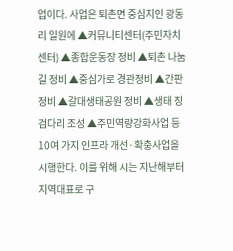업이다. 사업은 퇴촌면 중심지인 광동리 일원에 ▲커뮤니티센터(주민자치센터) ▲종합운동장 정비 ▲퇴촌 나눔길 정비 ▲중심가로 경관정비 ▲간판정비 ▲갈대생태공원 정비 ▲생태 징검다리 조성 ▲주민역량강화사업 등 10여 가지 인프라 개선·확충사업을 시행한다. 이를 위해 시는 지난해부터 지역대표로 구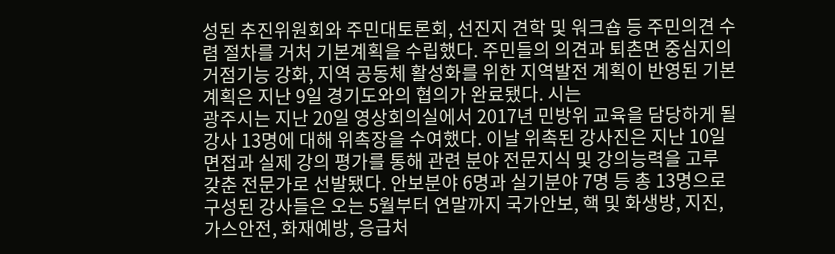성된 추진위원회와 주민대토론회, 선진지 견학 및 워크숍 등 주민의견 수렴 절차를 거처 기본계획을 수립했다. 주민들의 의견과 퇴촌면 중심지의 거점기능 강화, 지역 공동체 활성화를 위한 지역발전 계획이 반영된 기본계획은 지난 9일 경기도와의 협의가 완료됐다. 시는
광주시는 지난 20일 영상회의실에서 2017년 민방위 교육을 담당하게 될 강사 13명에 대해 위촉장을 수여했다. 이날 위촉된 강사진은 지난 10일 면접과 실제 강의 평가를 통해 관련 분야 전문지식 및 강의능력을 고루 갖춘 전문가로 선발됐다. 안보분야 6명과 실기분야 7명 등 총 13명으로 구성된 강사들은 오는 5월부터 연말까지 국가안보, 핵 및 화생방, 지진, 가스안전, 화재예방, 응급처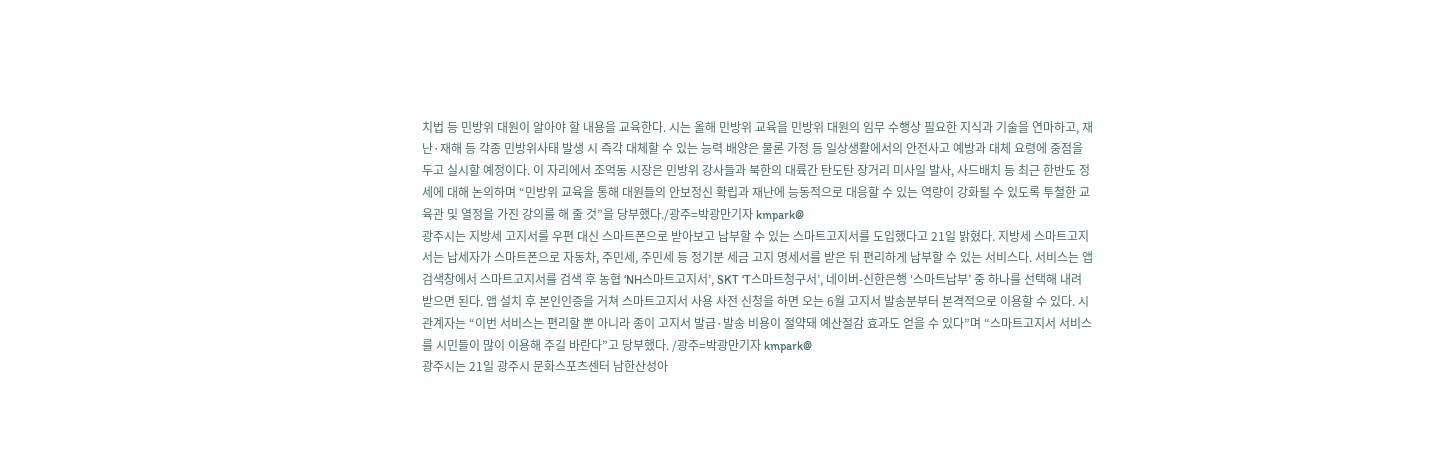치법 등 민방위 대원이 알아야 할 내용을 교육한다. 시는 올해 민방위 교육을 민방위 대원의 임무 수행상 필요한 지식과 기술을 연마하고, 재난·재해 등 각종 민방위사태 발생 시 즉각 대체할 수 있는 능력 배양은 물론 가정 등 일상생활에서의 안전사고 예방과 대체 요령에 중점을 두고 실시할 예정이다. 이 자리에서 조억동 시장은 민방위 강사들과 북한의 대륙간 탄도탄 장거리 미사일 발사, 사드배치 등 최근 한반도 정세에 대해 논의하며 “민방위 교육을 통해 대원들의 안보정신 확립과 재난에 능동적으로 대응할 수 있는 역량이 강화될 수 있도록 투철한 교육관 및 열정을 가진 강의를 해 줄 것”을 당부했다./광주=박광만기자 kmpark@
광주시는 지방세 고지서를 우편 대신 스마트폰으로 받아보고 납부할 수 있는 스마트고지서를 도입했다고 21일 밝혔다. 지방세 스마트고지서는 납세자가 스마트폰으로 자동차, 주민세, 주민세 등 정기분 세금 고지 명세서를 받은 뒤 편리하게 납부할 수 있는 서비스다. 서비스는 앱 검색창에서 스마트고지서를 검색 후 농협 ‘NH스마트고지서’, SKT ‘T스마트청구서’, 네이버-신한은행 ‘스마트납부’ 중 하나를 선택해 내려 받으면 된다. 앱 설치 후 본인인증을 거쳐 스마트고지서 사용 사전 신청을 하면 오는 6월 고지서 발송분부터 본격적으로 이용할 수 있다. 시 관계자는 “이번 서비스는 편리할 뿐 아니라 종이 고지서 발급·발송 비용이 절약돼 예산절감 효과도 얻을 수 있다”며 “스마트고지서 서비스를 시민들이 많이 이용해 주길 바란다”고 당부했다. /광주=박광만기자 kmpark@
광주시는 21일 광주시 문화스포츠센터 남한산성아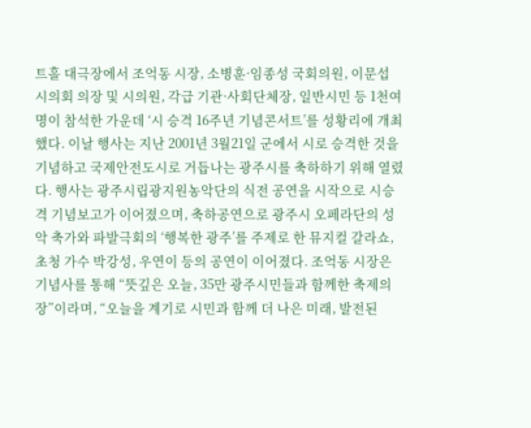트홀 대극장에서 조억동 시장, 소병훈·임종성 국회의원, 이문섭 시의회 의장 및 시의원, 각급 기관·사회단체장, 일반시민 등 1천여 명이 참석한 가운데 ‘시 승격 16주년 기념콘서트’를 성황리에 개최했다. 이날 행사는 지난 2001년 3월21일 군에서 시로 승격한 것을 기념하고 국제안전도시로 거듭나는 광주시를 축하하기 위해 열렸다. 행사는 광주시립광지원농악단의 식전 공연을 시작으로 시승격 기념보고가 이어졌으며, 축하공연으로 광주시 오페라단의 성악 축가와 파발극회의 ‘행복한 광주’를 주제로 한 뮤지컬 갈라쇼, 초청 가수 박강성, 우연이 등의 공연이 이어졌다. 조억동 시장은 기념사를 통해 “뜻깊은 오늘, 35만 광주시민들과 함께한 축제의 장”이라며, “오늘을 계기로 시민과 함께 더 나은 미래, 발전된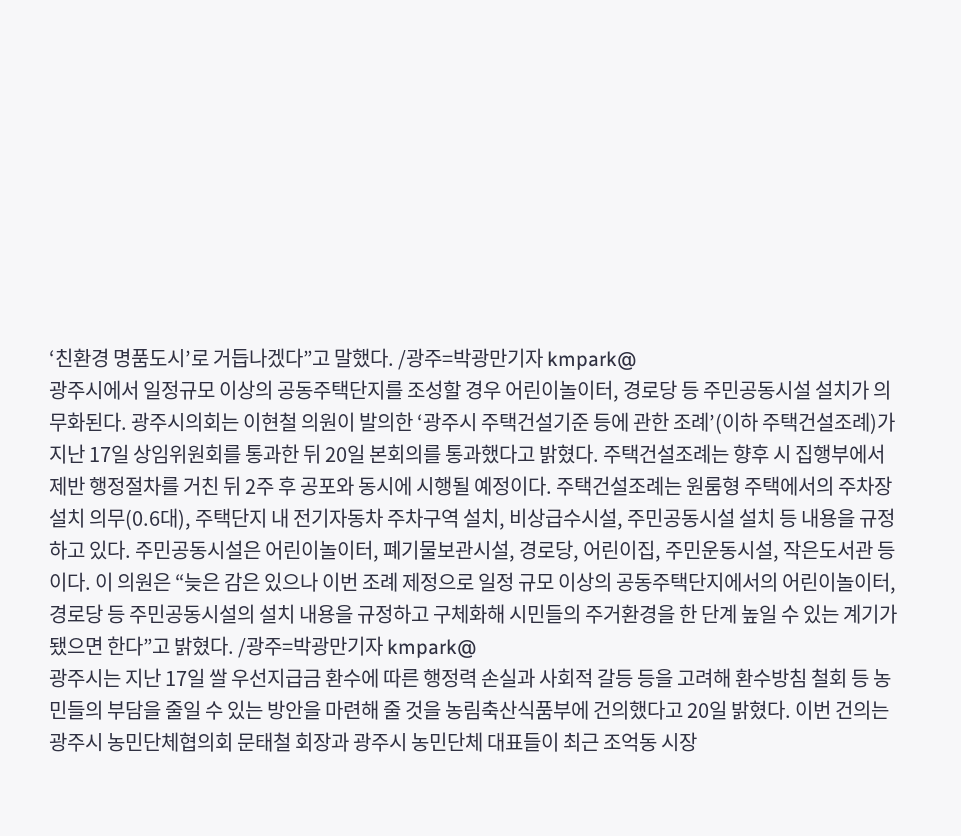‘친환경 명품도시’로 거듭나겠다”고 말했다. /광주=박광만기자 kmpark@
광주시에서 일정규모 이상의 공동주택단지를 조성할 경우 어린이놀이터, 경로당 등 주민공동시설 설치가 의무화된다. 광주시의회는 이현철 의원이 발의한 ‘광주시 주택건설기준 등에 관한 조례’(이하 주택건설조례)가 지난 17일 상임위원회를 통과한 뒤 20일 본회의를 통과했다고 밝혔다. 주택건설조례는 향후 시 집행부에서 제반 행정절차를 거친 뒤 2주 후 공포와 동시에 시행될 예정이다. 주택건설조례는 원룸형 주택에서의 주차장설치 의무(0.6대), 주택단지 내 전기자동차 주차구역 설치, 비상급수시설, 주민공동시설 설치 등 내용을 규정하고 있다. 주민공동시설은 어린이놀이터, 폐기물보관시설, 경로당, 어린이집, 주민운동시설, 작은도서관 등이다. 이 의원은 “늦은 감은 있으나 이번 조례 제정으로 일정 규모 이상의 공동주택단지에서의 어린이놀이터, 경로당 등 주민공동시설의 설치 내용을 규정하고 구체화해 시민들의 주거환경을 한 단계 높일 수 있는 계기가 됐으면 한다”고 밝혔다. /광주=박광만기자 kmpark@
광주시는 지난 17일 쌀 우선지급금 환수에 따른 행정력 손실과 사회적 갈등 등을 고려해 환수방침 철회 등 농민들의 부담을 줄일 수 있는 방안을 마련해 줄 것을 농림축산식품부에 건의했다고 20일 밝혔다. 이번 건의는 광주시 농민단체협의회 문태철 회장과 광주시 농민단체 대표들이 최근 조억동 시장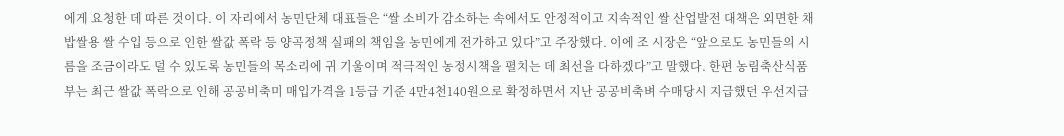에게 요청한 데 따른 것이다. 이 자리에서 농민단체 대표들은 “쌀 소비가 감소하는 속에서도 안정적이고 지속적인 쌀 산업발전 대책은 외면한 채 밥쌀용 쌀 수입 등으로 인한 쌀값 폭락 등 양곡정책 실패의 책임을 농민에게 전가하고 있다”고 주장했다. 이에 조 시장은 “앞으로도 농민들의 시름을 조금이라도 덜 수 있도록 농민들의 목소리에 귀 기울이며 적극적인 농정시책을 펼치는 데 최선을 다하겠다”고 말했다. 한편 농림축산식품부는 최근 쌀값 폭락으로 인해 공공비축미 매입가격을 1등급 기준 4만4천140원으로 확정하면서 지난 공공비축벼 수매당시 지급했던 우선지급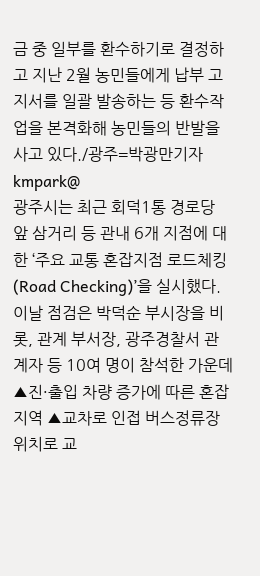금 중 일부를 환수하기로 결정하고 지난 2월 농민들에게 납부 고지서를 일괄 발송하는 등 환수작업을 본격화해 농민들의 반발을 사고 있다./광주=박광만기자 kmpark@
광주시는 최근 회덕1통 경로당 앞 삼거리 등 관내 6개 지점에 대한 ‘주요 교통 혼잡지점 로드체킹(Road Checking)’을 실시했다. 이날 점검은 박덕순 부시장을 비롯, 관계 부서장, 광주경찰서 관계자 등 10여 명이 참석한 가운데 ▲진·출입 차량 증가에 따른 혼잡 지역 ▲교차로 인접 버스정류장 위치로 교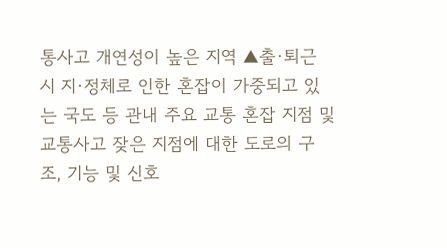통사고 개연성이 높은 지역 ▲출·퇴근 시 지·정체로 인한 혼잡이 가중되고 있는 국도 등 관내 주요 교통 혼잡 지점 및 교통사고 잦은 지점에 대한 도로의 구조, 기능 및 신호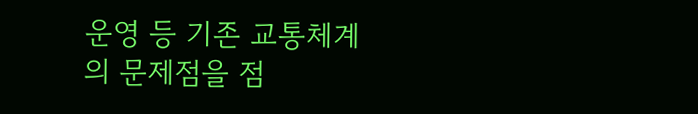운영 등 기존 교통체계의 문제점을 점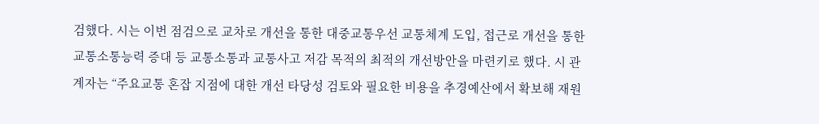검했다. 시는 이번 점검으로 교차로 개선을 통한 대중교통우선 교통체계 도입, 접근로 개선을 통한 교통소통능력 증대 등 교통소통과 교통사고 저감 목적의 최적의 개선방안을 마련키로 했다. 시 관계자는 “주요교통 혼잡 지점에 대한 개선 타당성 검토와 필요한 비용을 추경예산에서 확보해 재원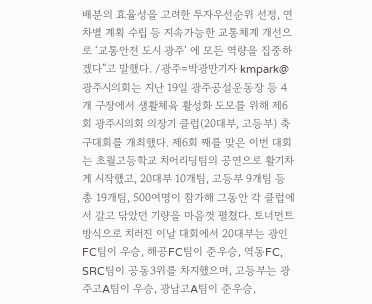배분의 효율성을 고려한 투자우선순위 선정, 연차별 계획 수립 등 지속가능한 교통체계 개선으로 ‘교통안전 도시 광주’ 에 모든 역량을 집중하겠다”고 말했다. /광주=박광만기자 kmpark@
광주시의회는 지난 19일 광주공설운동장 등 4개 구장에서 생활체육 활성화 도모를 위해 제6회 광주시의회 의장기 클럽(20대부, 고등부) 축구대회를 개최했다. 제6회 째를 맞은 이번 대회는 초월고등학교 치어리딩팀의 공연으로 활기차게 시작했고, 20대부 10개팀, 고등부 9개팀 등 총 19개팀, 500여명이 참가해 그동안 각 클럽에서 갈고 닦았던 기량을 마음껏 펼쳤다. 토너먼트 방식으로 치러진 이날 대회에서 20대부는 광인FC팀이 우승, 해공FC팀이 준우승, 역동FC, SRC팀이 공동3위를 차지했으며, 고등부는 광주고A팀이 우승, 광남고A팀이 준우승,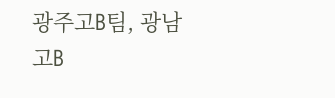광주고B팀, 광남고B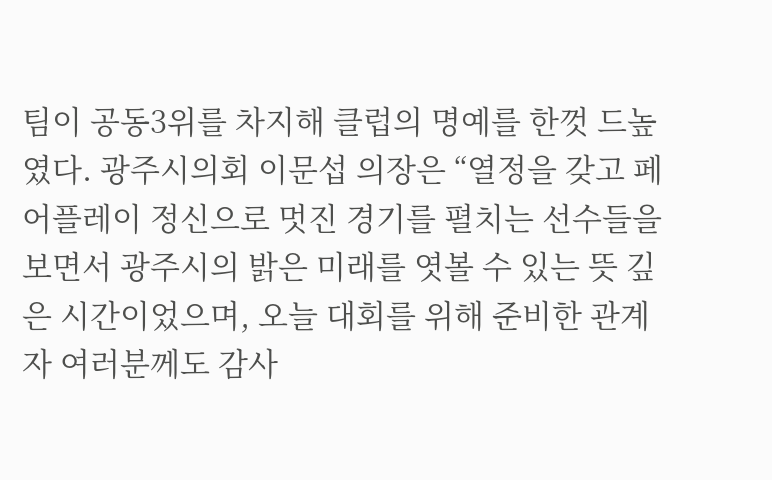팀이 공동3위를 차지해 클럽의 명예를 한껏 드높였다. 광주시의회 이문섭 의장은 “열정을 갖고 페어플레이 정신으로 멋진 경기를 펼치는 선수들을 보면서 광주시의 밝은 미래를 엿볼 수 있는 뜻 깊은 시간이었으며, 오늘 대회를 위해 준비한 관계자 여러분께도 감사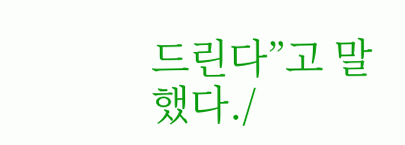드린다”고 말했다./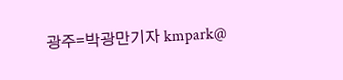광주=박광만기자 kmpark@